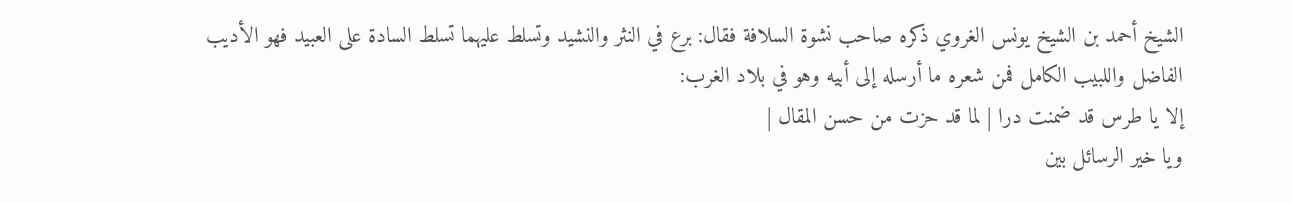الشيخ أحمد بن الشيخ يونس الغروي ذكره صاحب نشوة السلافة فقال: برع في النثر والنشيد وتسلط عليهما تسلط السادة على العبيد فهو الأديب الفاضل واللبيب الكامل فمن شعره ما أرسله إلى أبيه وهو في بلاد الغرب:
إلا يا طرس قد ضمنت درا | لما قد حزت من حسن المقال |
ويا خير الرسائل بين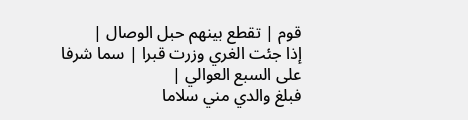قوم | تقطع بينهم حبل الوصال |
إذا جئت الغري وزرت قبرا | سما شرفا على السبع العوالي |
فبلغ والدي مني سلاما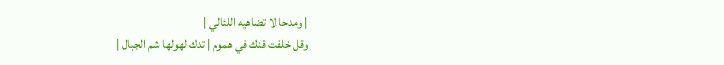| ومدحا لا تضاهيه اللئالي |
وقل خلفت قنك في هموم | تدك لهولها شم الجبال |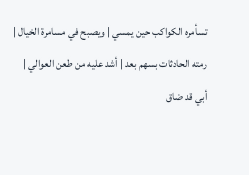تسأمره الكواكب حين يمسي | ويصبح في مسامرة الخيال |
رمته الحادثات بسهم بعد | أشد عليه من طعن العوالي |
أبي قد ضاق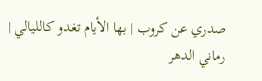صدري عن كروب | بها الأيام تغدو كالليالي |
رماني الدهر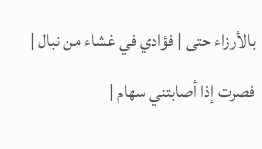بالأرزاء حتى | فؤادي في غشاء من نبال |
فصرت إذا أصابتني سهام |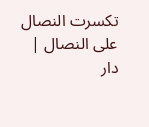تكسرت النصال على النصال |
دار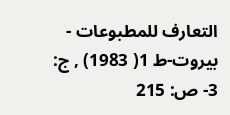التعارف للمطبوعات - بيروت-ط 1( 1983) , ج: 3- ص: 215